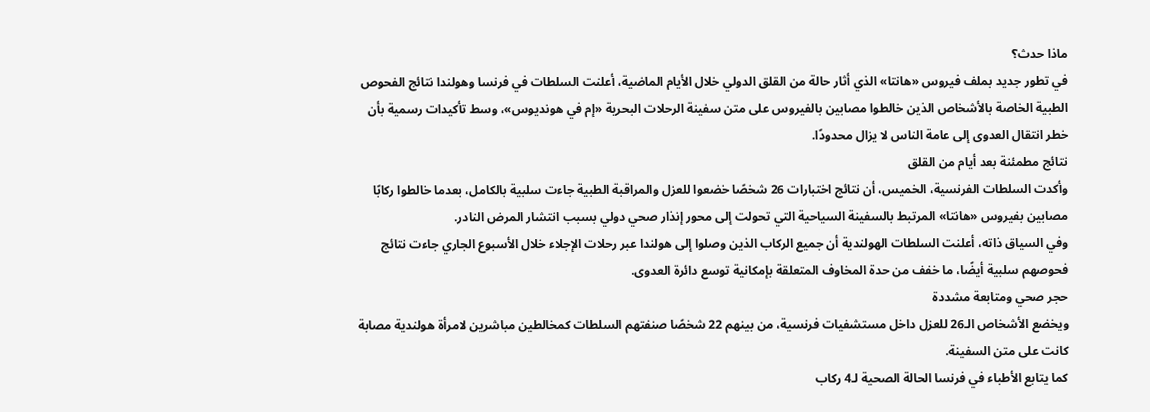ماذا حدث؟
في تطور جديد بملف فيروس «هانتا» الذي أثار حالة من القلق الدولي خلال الأيام الماضية، أعلنت السلطات في فرنسا وهولندا نتائج الفحوص الطبية الخاصة بالأشخاص الذين خالطوا مصابين بالفيروس على متن سفينة الرحلات البحرية «إم في هونديوس»، وسط تأكيدات رسمية بأن خطر انتقال العدوى إلى عامة الناس لا يزال محدودًا.
نتائج مطمئنة بعد أيام من القلق
وأكدت السلطات الفرنسية، الخميس، أن نتائج اختبارات 26 شخصًا خضعوا للعزل والمراقبة الطبية جاءت سلبية بالكامل، بعدما خالطوا ركابًا مصابين بفيروس «هانتا» المرتبط بالسفينة السياحية التي تحولت إلى محور إنذار صحي دولي بسبب انتشار المرض النادر.
وفي السياق ذاته، أعلنت السلطات الهولندية أن جميع الركاب الذين وصلوا إلى هولندا عبر رحلات الإجلاء خلال الأسبوع الجاري جاءت نتائج فحوصهم سلبية أيضًا، ما خفف من حدة المخاوف المتعلقة بإمكانية توسع دائرة العدوى.
حجر صحي ومتابعة مشددة
ويخضع الأشخاص الـ26 للعزل داخل مستشفيات فرنسية، من بينهم 22 شخصًا صنفتهم السلطات كمخالطين مباشرين لامرأة هولندية مصابة كانت على متن السفينة.
كما يتابع الأطباء في فرنسا الحالة الصحية لـ4 ركاب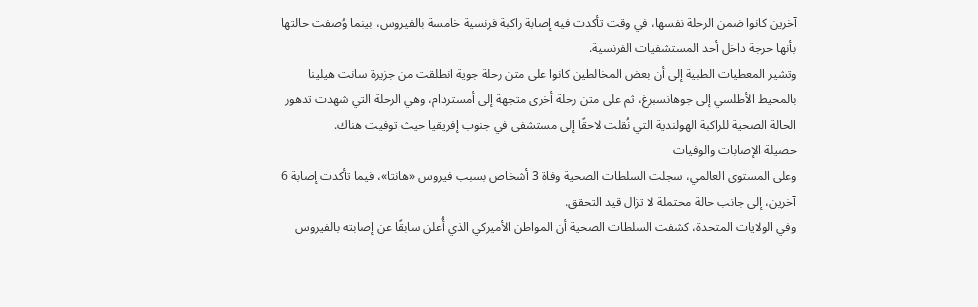آخرين كانوا ضمن الرحلة نفسها، في وقت تأكدت فيه إصابة راكبة فرنسية خامسة بالفيروس، بينما وُصفت حالتها بأنها حرجة داخل أحد المستشفيات الفرنسية.
وتشير المعطيات الطبية إلى أن بعض المخالطين كانوا على متن رحلة جوية انطلقت من جزيرة سانت هيلينا بالمحيط الأطلسي إلى جوهانسبرغ، ثم على متن رحلة أخرى متجهة إلى أمستردام، وهي الرحلة التي شهدت تدهور الحالة الصحية للراكبة الهولندية التي نُقلت لاحقًا إلى مستشفى في جنوب إفريقيا حيث توفيت هناك.
حصيلة الإصابات والوفيات
وعلى المستوى العالمي، سجلت السلطات الصحية وفاة 3 أشخاص بسبب فيروس «هانتا»، فيما تأكدت إصابة 6 آخرين، إلى جانب حالة محتملة لا تزال قيد التحقق.
وفي الولايات المتحدة، كشفت السلطات الصحية أن المواطن الأميركي الذي أُعلن سابقًا عن إصابته بالفيروس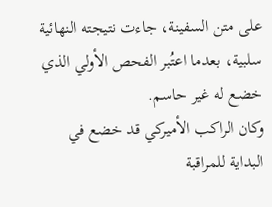على متن السفينة، جاءت نتيجته النهائية سلبية، بعدما اعتُبر الفحص الأولي الذي خضع له غير حاسم.
وكان الراكب الأميركي قد خضع في البداية للمراقبة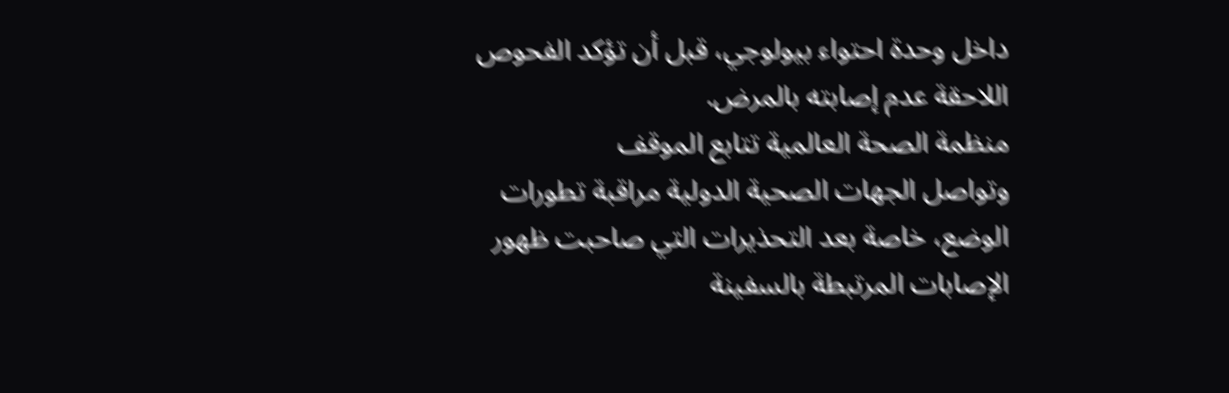داخل وحدة احتواء بيولوجي، قبل أن تؤكد الفحوص اللاحقة عدم إصابته بالمرض.
منظمة الصحة العالمية تتابع الموقف
وتواصل الجهات الصحية الدولية مراقبة تطورات الوضع، خاصة بعد التحذيرات التي صاحبت ظهور الإصابات المرتبطة بالسفينة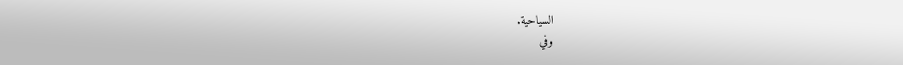السياحية.
وفي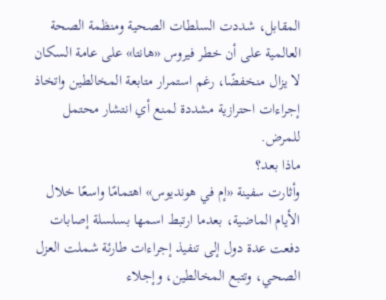المقابل، شددت السلطات الصحية ومنظمة الصحة العالمية على أن خطر فيروس «هانتا» على عامة السكان لا يزال منخفضًا، رغم استمرار متابعة المخالطين واتخاذ إجراءات احترازية مشددة لمنع أي انتشار محتمل للمرض.
ماذا بعد؟
وأثارت سفينة «إم في هونديوس» اهتمامًا واسعًا خلال الأيام الماضية، بعدما ارتبط اسمها بسلسلة إصابات دفعت عدة دول إلى تنفيذ إجراءات طارئة شملت العزل الصحي، وتتبع المخالطين، وإجلاء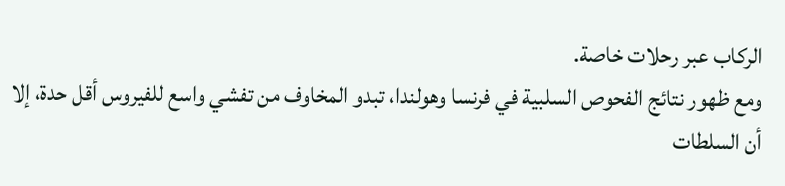الركاب عبر رحلات خاصة.
ومع ظهور نتائج الفحوص السلبية في فرنسا وهولندا، تبدو المخاوف من تفشي واسع للفيروس أقل حدة، إلا أن السلطات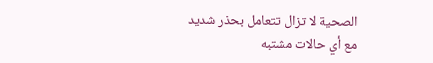الصحية لا تزال تتعامل بحذر شديد مع أي حالات مشتبه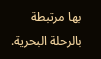بها مرتبطة بالرحلة البحرية.